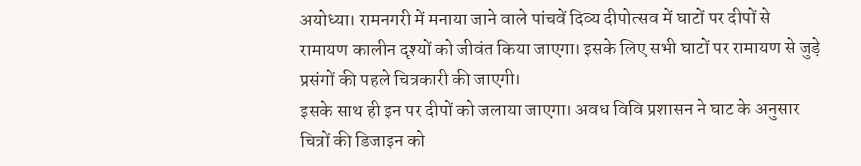अयोध्या। रामनगरी में मनाया जाने वाले पांचवें दिव्य दीपोत्सव में घाटों पर दीपों से रामायण कालीन दृश्यों को जीवंत किया जाएगा। इसके लिए सभी घाटों पर रामायण से जुड़े प्रसंगों की पहले चित्रकारी की जाएगी।
इसके साथ ही इन पर दीपों को जलाया जाएगा। अवध विवि प्रशासन ने घाट के अनुसार चित्रों की डिजाइन को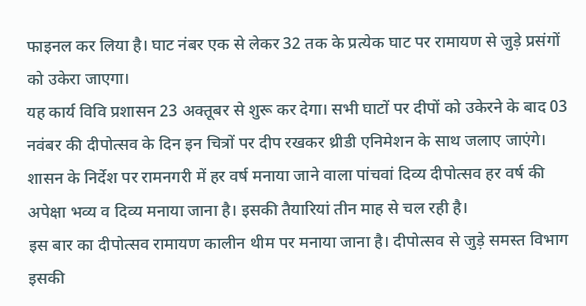फाइनल कर लिया है। घाट नंबर एक से लेकर 32 तक के प्रत्येक घाट पर रामायण से जुड़े प्रसंगों को उकेरा जाएगा।
यह कार्य विवि प्रशासन 23 अक्तूबर से शुरू कर देगा। सभी घाटों पर दीपों को उकेरने के बाद 03 नवंबर की दीपोत्सव के दिन इन चित्रों पर दीप रखकर थ्रीडी एनिमेशन के साथ जलाए जाएंगे।
शासन के निर्देश पर रामनगरी में हर वर्ष मनाया जाने वाला पांचवां दिव्य दीपोत्सव हर वर्ष की अपेक्षा भव्य व दिव्य मनाया जाना है। इसकी तैयारियां तीन माह से चल रही है।
इस बार का दीपोत्सव रामायण कालीन थीम पर मनाया जाना है। दीपोत्सव से जुड़े समस्त विभाग इसकी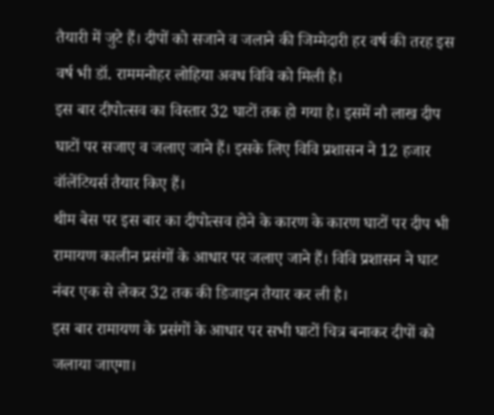तैयारी में जुटे हैं। दीपों को सजाने व जलाने की जिम्मेदारी हर वर्ष की तरह इस वर्ष भी डॉ. राममनोहर लोहिया अवध विवि को मिली है।
इस बार दीपोत्सव का विस्तार 32 घाटों तक हो गया है। इसमें नौ लाख दीप घाटों पर सजाए व जलाए जाने हैं। इसके लिए विवि प्रशासन ने 12 हजार वॉलेंटियर्स तैयार किए हैं।
थीम बेस पर इस बार का दीपोत्सव होने के कारण के कारण घाटों पर दीप भी रामायण कालीन प्रसंगों के आधार पर जलाए जाने हैं। विवि प्रशासन ने घाट नंबर एक से लेकर 32 तक की डिजाइन तैयार कर ली है।
इस बार रामायण के प्रसंगों के आधार पर सभी घाटों चित्र बनाकर दीपों को जलाया जाएगा।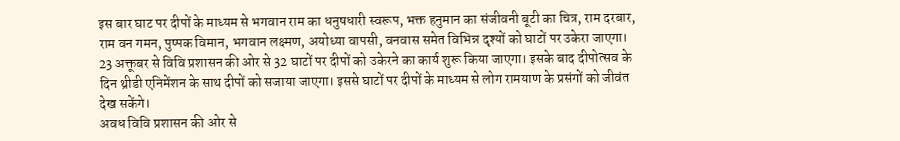इस बार घाट पर दीपों के माध्यम से भगवान राम का धनुषधारी स्वरूप, भक्त हनुमान का संजीवनी बूटी का चित्र, राम दरबार, राम वन गमन, पुष्पक विमान, भगवान लक्ष्मण, अयोध्या वापसी, वनवास समेत विभिन्न दृश्यों को घाटों पर उकेरा जाएगा।
23 अक्तूबर से विवि प्रशासन की ओर से 32 घाटों पर दीपों को उकेरने का कार्य शुरू किया जाएगा। इसके बाद दीपोत्सव के दिन थ्रीडी एनिमेंशन के साथ दीपों को सजाया जाएगा। इससे घाटों पर दीपों के माध्यम से लोग रामयाण के प्रसंगों को जीवंत देख सकेंगे।
अवध विवि प्रशासन की ओर से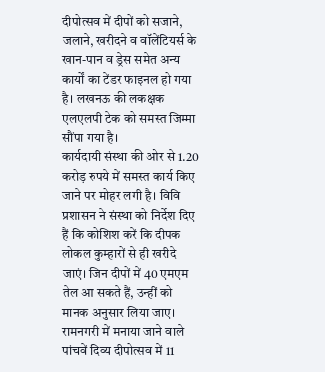दीपोत्सव में दीपों को सजाने, जलाने, खरीदने व वॉलेंटियर्स के खान-पान व ड्रेस समेत अन्य कार्यों का टेंडर फाइनल हो गया है। लखनऊ की लकक्षक एलएलपी टेक को समस्त जिम्मा सौंपा गया है।
कार्यदायी संस्था की ओर से 1.20 करोड़ रुपये में समस्त कार्य किए जाने पर मोहर लगी है। विवि प्रशासन ने संस्था को निर्देश दिए हैं कि कोशिश करें कि दीपक लोकल कुम्हारों से ही खरीदे जाएं। जिन दीपों में 40 एमएम तेल आ सकते हैं, उन्हीं को मानक अनुसार लिया जाए।
रामनगरी में मनाया जाने वाले पांचवें दिव्य दीपोत्सव में 11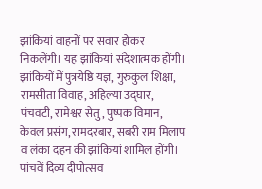झांकियां वाहनों पर सवार होकर निकलेंगी। यह झांकियां संदेशात्मक होंगी। झांकियों में पुत्रयेष्ठि यज्ञ, गुरुकुल शिक्षा, रामसीता विवाह, अहिल्या उद्घार, पंचवटी, रामेश्वर सेतु, पुष्पक विमान, केवल प्रसंग, रामदरबार, सबरी राम मिलाप व लंका दहन की झांकियां शामिल होंगी।
पांचवें दिव्य दीपोत्सव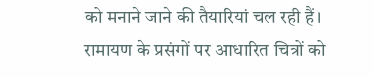को मनाने जाने की तैयारियां चल रही हैं। रामायण के प्रसंगों पर आधारित चित्रों को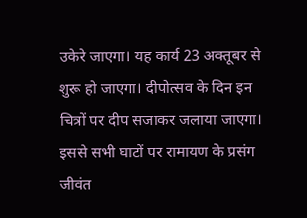उकेरे जाएगा। यह कार्य 23 अक्तूबर से शुरू हो जाएगा। दीपोत्सव के दिन इन चित्रों पर दीप सजाकर जलाया जाएगा। इससे सभी घाटों पर रामायण के प्रसंग जीवंत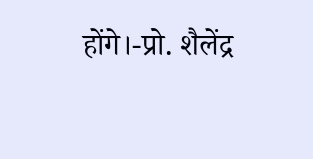होंगे।-प्रो. शैलेंद्र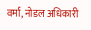वर्मा, नोडल अधिकारी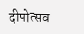दीपोत्सव